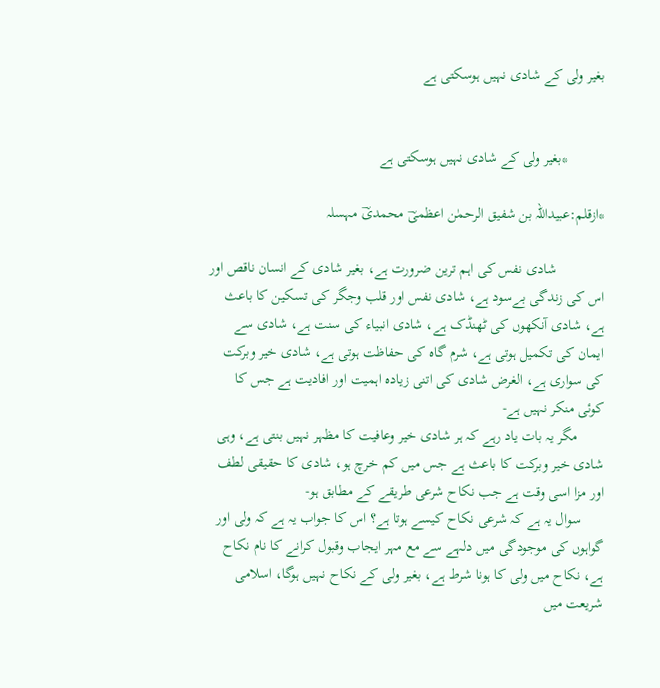بغير ولی کے شادی نہیں ہوسکتی ہے


          *بغير ولی کے شادی نہیں ہوسکتی ہے

*ازقلم:عبیداللہ بن شفیق الرحمٰن اعظمیؔ محمدیؔ مہسلہ

             شادی نفس کی اہم ترین ضرورت ہے، بغیر شادی کے انسان ناقص اور اس کی زندگی بےسود ہے، شادی نفس اور قلب وجگر کی تسکین کا باعث ہے، شادی آنکھوں کی ٹھنڈک ہے، شادی انبیاء کی سنت ہے، شادی سے ایمان کی تکمیل ہوتی ہے، شرم گاہ کی حفاظت ہوتی ہے، شادی خیر وبرکت کی سواری ہے، الغرض شادی کی اتنی زیادہ اہمیت اور افادیت ہے جس کا کوئی منکر نہیں ہے-
       مگر یہ بات یاد رہے کہ ہر شادی خیر وعافیت کا مظہر نہیں بنتی ہے، وہی شادی خیر وبرکت کا باعث ہے جس میں کم خرچ ہو، شادی کا حقیقی لطف اور مزا اسی وقت ہے جب نکاح شرعی طریقے کے مطابق ہو-
      سوال یہ ہے کہ شرعی نکاح کیسے ہوتا ہے؟ اس کا جواب یہ ہے کہ ولی اور گواہوں کی موجودگی میں دلہے سے مع مہر ایجاب وقبول کرانے کا نام نکاح ہے، نکاح میں ولی کا ہونا شرط ہے، بغیر ولی کے نکاح نہیں ہوگا، اسلامی شریعت میں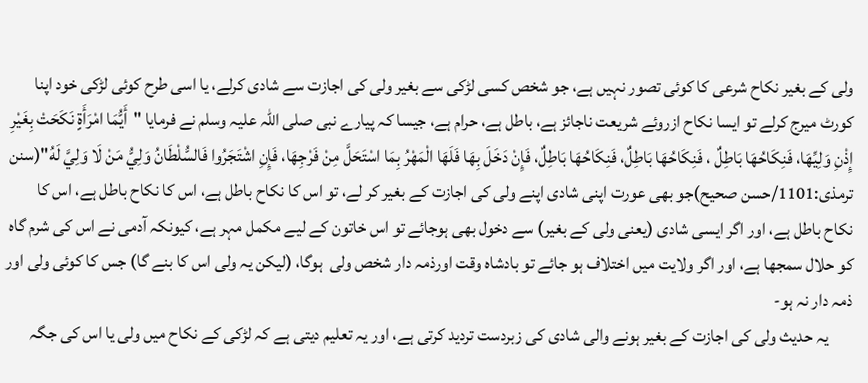ولی کے بغیر نکاح شرعی کا کوئی تصور نہیں ہے، جو شخص کسی لڑکی سے بغیر ولی کی اجازت سے شادی کرلے، یا اسی طرح کوئی لڑکی خود اپنا کورٹ میرج کرلے تو ایسا نکاح ازروئے شریعت ناجائز ہے، باطل ہے، حرام ہے، جیسا کہ پیارے نبی صلی اللہ علیہ وسلم نے فرمایا "أَيُّمَا امْرَأَةٍ نَكَحَتْ بِغَيْرِ إِذْنِ وَلِيِّهَا، فَنِكَاحُهَا بَاطِلٌ ، فَنِكَاحُهَا بَاطِلٌ، فَنِكَاحُهَا بَاطِلٌ، فَإِنْ دَخَلَ بِهَا فَلَهَا الْمَهْرُ بِمَا اسْتَحَلَّ مِنْ فَرْجِهَا، فَإِنِ اشْتَجَرُوا فَالسُّلْطَانُ وَلِيُّ مَنْ لَا وَلِيَّ لَهُ"(سنن ترمذی:1101/حسن صحيح)جو بھی عورت اپنی شادی اپنے ولی کی اجازت کے بغیر کر لے، تو اس کا نکاح باطل ہے، اس کا نکاح باطل ہے، اس کا نکاح باطل ہے، اور اگر ایسی شادی (یعنی ولی کے بغیر) سے دخول بھی ہوجائے تو اس خاتون کے لیے مکمل مہر ہے، کیونکہ آدمی نے اس کی شرم گاہ کو حلال سمجھا ہے، اور اگر ولایت میں اختلاف ہو جائے تو بادشاہ وقت اورذمہ دار شخص ولی  ہوگا، (لیکن یہ ولی اس کا بنے گا) جس کا کوئی ولی اور ذمہ دار نہ ہو-
       یہ حدیث ولی کی اجازت کے بغیر ہونے والی شادی کی زبردست تردید کرتی ہے، اور یہ تعلیم دیتی ہے کہ لڑکی کے نکاح میں ولی یا اس کی جگہ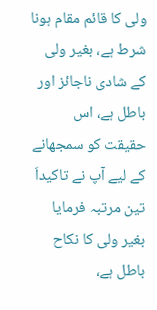ولی کا قائم مقام ہونا شرط ہے، بغیر ولی کے شادی ناجائز اور باطل ہے، اس حقیقت کو سمجھانے کے لیے آپ نے تاکیداَ تین مرتبہ فرمایا بغیر ولی کا نکاح باطل ہے،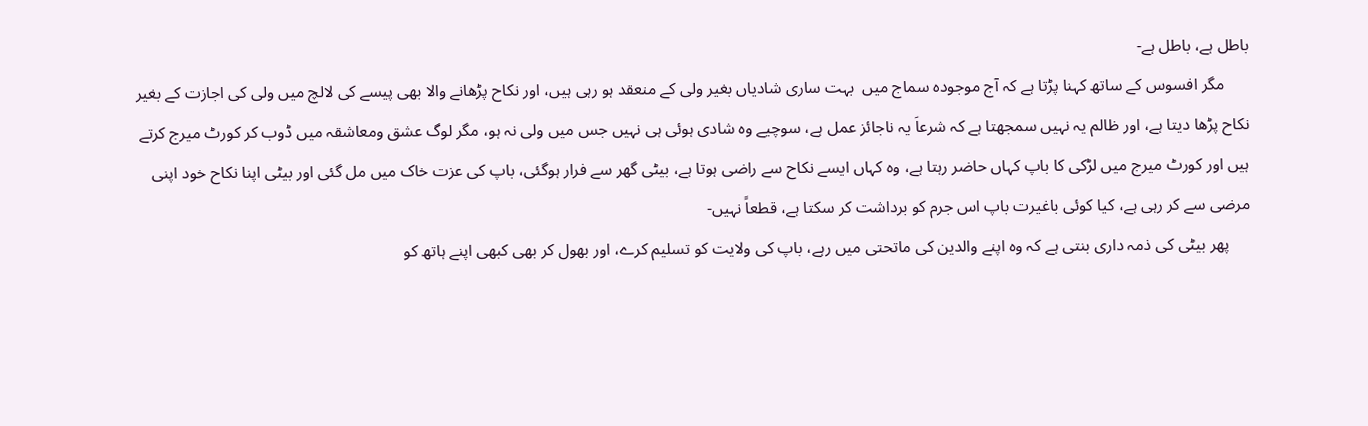باطل ہے، باطل ہے-
      مگر افسوس کے ساتھ کہنا پڑتا ہے کہ آج موجودہ سماج میں  بہت ساری شادیاں بغیر ولی کے منعقد ہو رہی ہیں، اور نکاح پڑھانے والا بھی پیسے کی لالچ میں ولی کی اجازت کے بغیر نکاح پڑھا دیتا ہے، اور ظالم یہ نہیں سمجھتا ہے کہ شرعاَ یہ ناجائز عمل ہے، سوچیے وہ شادی ہوئی ہی نہیں جس میں ولی نہ ہو، مگر لوگ عشق ومعاشقہ میں ڈوب کر کورٹ میرج کرتے ہیں اور کورٹ میرج میں لڑکی کا باپ کہاں حاضر رہتا ہے، وہ کہاں ایسے نکاح سے راضی ہوتا ہے، بیٹی گھر سے فرار ہوگئی، باپ کی عزت خاک میں مل گئی اور بیٹی اپنا نکاح خود اپنی مرضی سے کر رہی ہے، کیا کوئی باغیرت باپ اس جرم کو برداشت کر سکتا ہے، قطعاً نہیں-
     پھر بیٹی کی ذمہ داری بنتی ہے کہ وہ اپنے والدین کی ماتحتی میں رہے، باپ کی ولایت کو تسلیم کرے، اور بھول کر بھی کبھی اپنے ہاتھ کو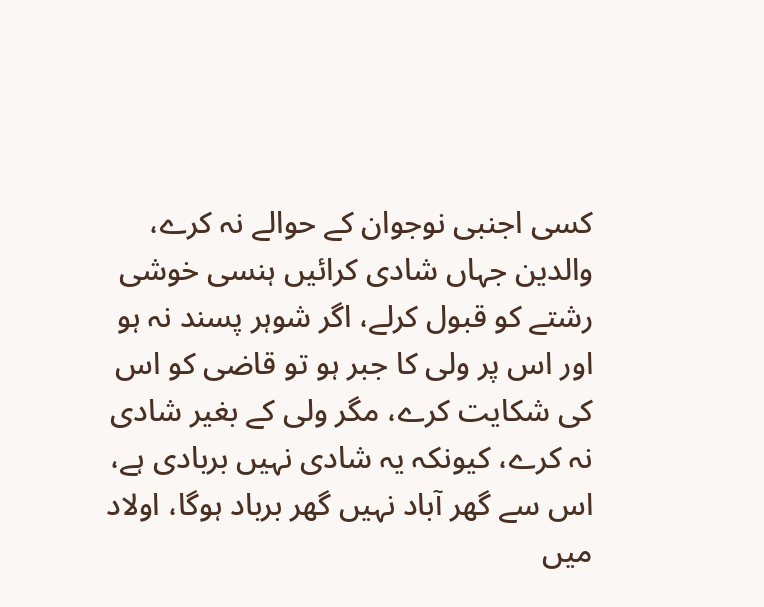کسی اجنبی نوجوان کے حوالے نہ کرے، والدین جہاں شادی کرائیں ہنسی خوشی رشتے کو قبول کرلے، اگر شوہر پسند نہ ہو اور اس پر ولی کا جبر ہو تو قاضی کو اس کی شکایت کرے، مگر ولی کے بغیر شادی نہ کرے، کیونکہ یہ شادی نہیں بربادی ہے، اس سے گھر آباد نہیں گھر برباد ہوگا، اولاد میں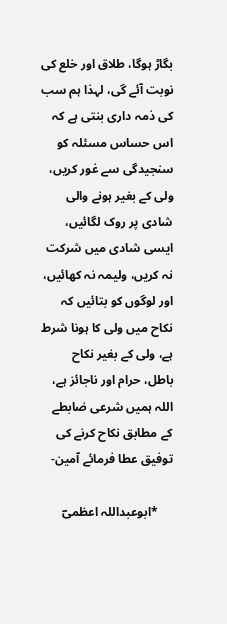بگاڑ ہوگا، طلاق اور خلع کی نوبت آئے گی، لہذا ہم سب کی ذمہ داری بنتی ہے کہ اس حساس مسئلہ کو سنجیدگی سے غور کریں، ولی کے بغیر ہونے والی شادی پر روک لگائیں، ایسی شادی میں شرکت نہ کریں، ولیمہ نہ کھائیں، اور لوگوں کو بتائیں کہ نکاح میں ولی کا ہونا شرط ہے، ولی کے بغیر نکاح باطل، حرام اور ناجائز ہے، اللہ ہمیں شرعی ضابطے کے مطابق نکاح کرنے کی توفیق عطا فرمائے آمین-

     *ابوعبداللہ اعظمیؔ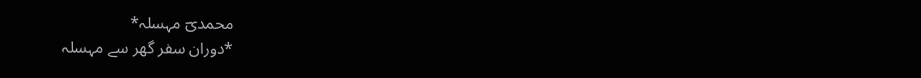محمدیؔ مہسلہ*
*دوران سفر گھر سے مہسلہ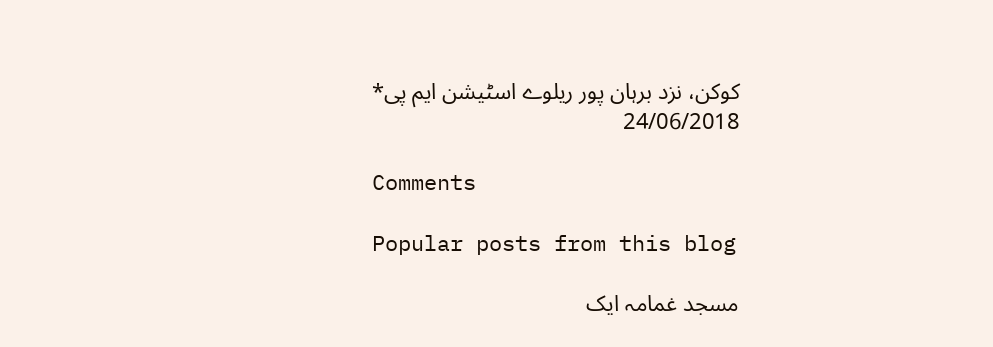کوکن، نزد برہان پور ریلوے اسٹیشن ایم پی*
24/06/2018

Comments

Popular posts from this blog

مسجد غمامہ ایک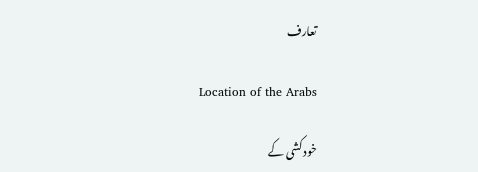تعارف

Location of the Arabs

خود کشی کے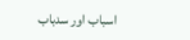اسباب اور سدباب